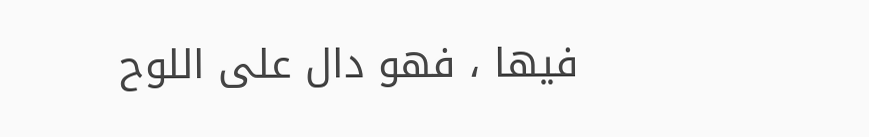فيها ، فهو دال على اللوح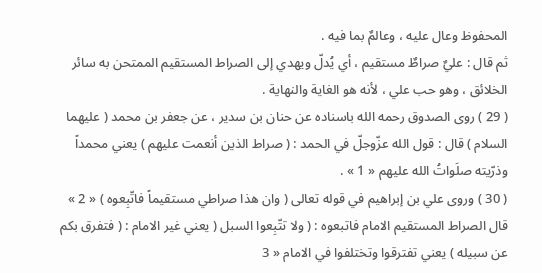المحفوظ وعال عليه ، وعالمٌ بما فيه .
ثم قال : عليٌ صراطٌ مستقيم ، أي يُدلّ ويهدي إلى الصراط المستقيم الممتحن به سائر الخلائق ، وهو حب علي ، لأنه هو الغاية والنهاية .
( 29 ) روى الصدوق رحمه الله باسناده عن حنان بن سدير ، عن جعفر بن محمد ( عليهما السلام ) قال : قول الله عزّوجلّ في الحمد : ( صراط الذين أنعمت عليهم ) يعني محمداً وذرّيته صلَواتُ الله عليهم « 1 » .
( 30 ) وروى علي بن إبراهيم في قوله تعالى ( وان هذا صراطي مستقيماً فاتّبِعوه ) « 2 » قال الصراط المستقيم الامام فاتبعوه : ( ولا تتّبِعوا السبل ( يعني غير الامام : ( فتفرق بكم عن سبيله ) يعني تفترقوا وتختلفوا في الامام « 3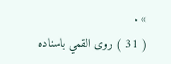» .
( 31 ) روى القمي باسناده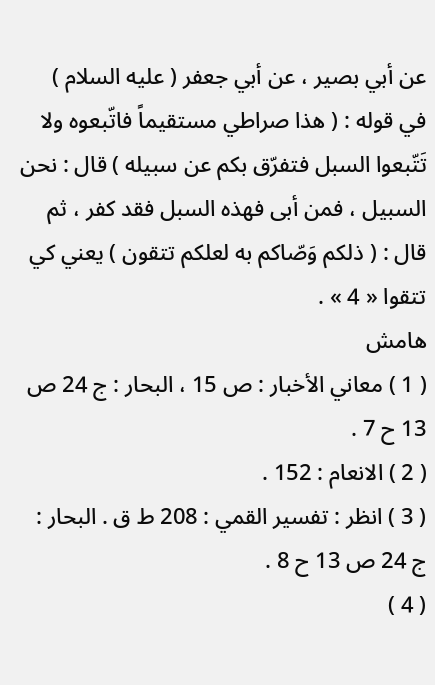عن أبي بصير ، عن أبي جعفر ( عليه السلام ) في قوله : ( هذا صراطي مستقيماً فاتّبعوه ولا تَتّبعوا السبل فتفرّق بكم عن سبيله ) قال : نحن السبيل ، فمن أبى فهذه السبل فقد كفر ، ثم قال : ( ذلكم وَصّاكم به لعلكم تتقون ) يعني كي تتقوا « 4 » .
هامش
( 1 ) معاني الأخبار : ص 15 ، البحار : ج 24 ص 13 ح 7 .
( 2 ) الانعام : 152 .
( 3 ) انظر : تفسير القمي : 208 ط ق . البحار : ج 24 ص 13 ح 8 .
( 4 )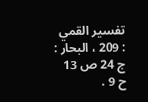تفسير القمي : 209 ، البحار : ج 24 ص 13 ح 9 .